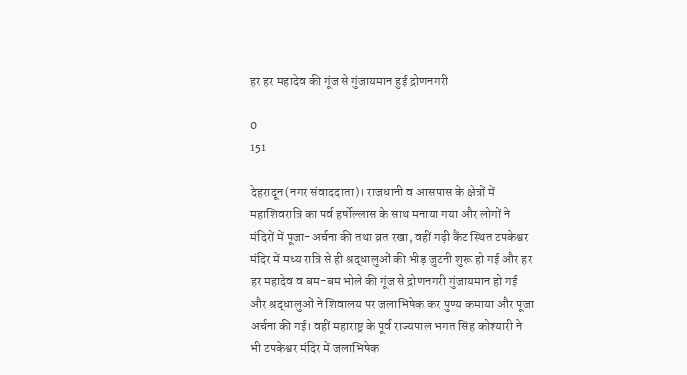हर हर महादेव की गूंज से गुंजायमान हुई द्रोणनगरी

0
151

देहरादून(नगर संवाददाता)। राजधानी व आसपास के क्षेत्रों में महाशिवरात्रि का पर्व हर्षोल्लास के साथ मनाया गया और लोगों ने मंदिरों में पूजा-अर्चना की तथा व्रत रखा, वहीं गढ़ी कैंट स्थित टपकेश्वर मंदिर में मध्य रात्रि से ही श्रद्धालुओं की भीड़ जुटनी शुरू हो गई और हर हर महादेव व बम-बम भोले की गूंज से द्रोणनगरी गुंजायमान हो गई और श्रद्धालुओं ने शिवालय पर जलाभिषेक कर पुण्य कमाया और पूजा अर्चना की गई। वहीं महाराष्ट्र के पूर्व राज्यपाल भगत सिंह कोश्यारी ने भी टपकेश्वर मंदिर में जलाभिषेक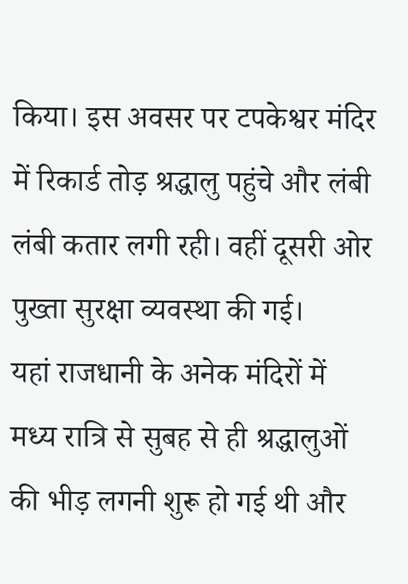किया। इस अवसर पर टपकेश्वर मंदिर में रिकार्ड तोड़ श्रद्धालु पहुंचे और लंबी लंबी कतार लगी रही। वहीं दूसरी ओर पुख्ता सुरक्षा व्यवस्था की गई।
यहां राजधानी के अनेक मंदिरों में मध्य रात्रि से सुबह से ही श्रद्धालुओं की भीड़ लगनी शुरू हो गई थी और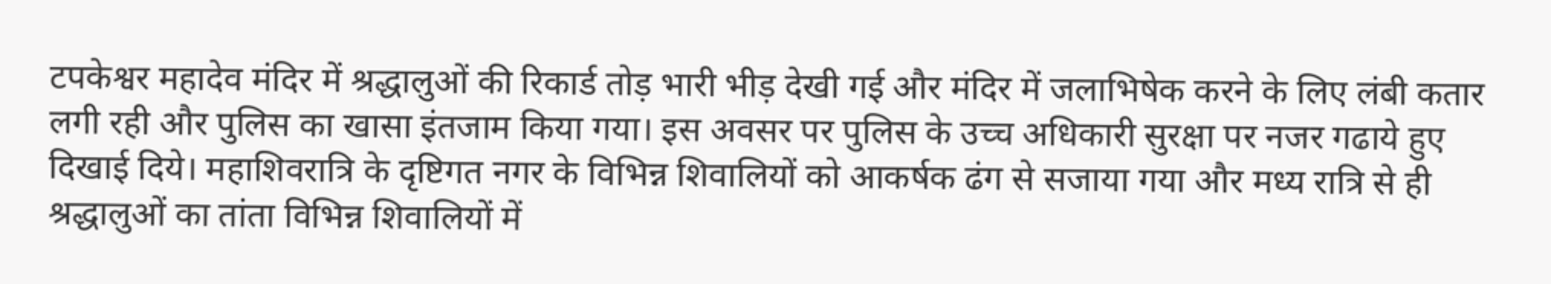टपकेश्वर महादेव मंदिर में श्रद्धालुओं की रिकार्ड तोड़ भारी भीड़ देखी गई और मंदिर में जलाभिषेक करने के लिए लंबी कतार लगी रही और पुलिस का खासा इंतजाम किया गया। इस अवसर पर पुलिस के उच्च अधिकारी सुरक्षा पर नजर गढाये हुए दिखाई दिये। महाशिवरात्रि के दृष्टिगत नगर के विभिन्न शिवालियों को आकर्षक ढंग से सजाया गया और मध्य रात्रि से ही श्रद्धालुओं का तांता विभिन्न शिवालियों में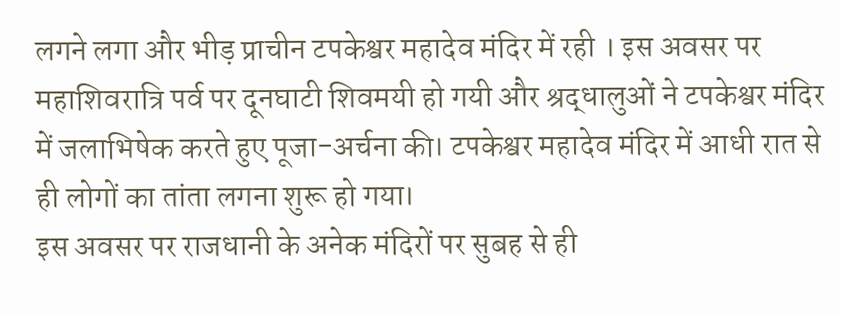लगने लगा और भीड़ प्राचीन टपकेश्वर महादेव मंदिर में रही । इस अवसर पर महाशिवरात्रि पर्व पर दूनघाटी शिवमयी हो गयी और श्रद्धालुओं ने टपकेश्वर मंदिर में जलाभिषेक करते हुए पूजा-अर्चना की। टपकेश्वर महादेव मंदिर में आधी रात से ही लोगों का तांता लगना शुरू हो गया।
इस अवसर पर राजधानी के अनेक मंदिरों पर सुबह से ही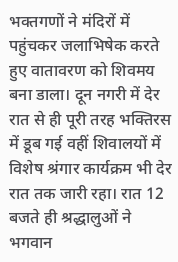भक्तगणों ने मंदिरों में पहुंचकर जलाभिषेक करते हुए वातावरण को शिवमय बना डाला। दून नगरी में देर रात से ही पूरी तरह भक्तिरस में डूब गई वहीं शिवालयों में विशेष श्रंगार कार्यक्रम भी देर रात तक जारी रहा। रात 12 बजते ही श्रद्धालुओं ने भगवान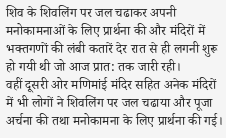शिव के शिवलिंग पर जल चढाकर अपनी मनोकामनाओं के लिए प्रार्थना की और मंदिरों में भक्तगणों की लंबी कतारें देर रात से ही लगनी शुरू हो गयी थी जो आज प्रात: तक जारी रही।
वहीं दूसरी ओर मणिमांई मंदिर सहित अनेक मंदिरों में भी लोगों ने शिवलिंग पर जल चढाया और पूजा अर्चना की तथा मनोकामना के लिए प्रार्थना की गई।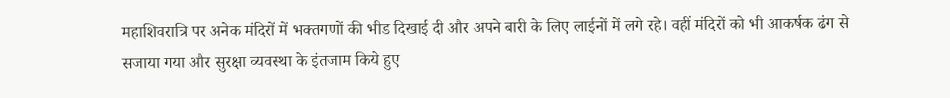महाशिवरात्रि पर अनेक मंदिरों में भक्तगणों की भीड दिखाई दी और अपने बारी के लिए लाईनों में लगे रहे। वहीं मंदिरों को भी आकर्षक ढंग से सजाया गया और सुरक्षा व्यवस्था के इंतजाम किये हुए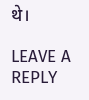थे।

LEAVE A REPLY